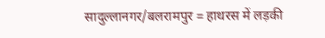सादुल्लानगर/बलरामपुर = हाथरस में लड़की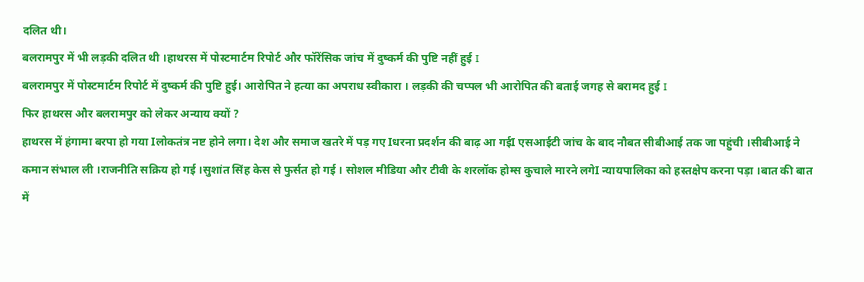दलित थी।
बलरामपुर में भी लड़की दलित थी ।हाथरस में पोस्टमार्टम रिपोर्ट और फॉरेंसिक जांच में दुष्कर्म की पुष्टि नहीं हुई I
बलरामपुर में पोस्टमार्टम रिपोर्ट में दुष्कर्म की पुष्टि हुई। आरोपित ने हत्या का अपराध स्वीकारा । लड़की की चप्पल भी आरोपित की बताई जगह से बरामद हुई I
फिर हाथरस और बलरामपुर को लेकर अन्याय क्यों ?
हाथरस में हंगामा बरपा हो गया Iलोकतंत्र नष्ट होने लगा। देश और समाज खतरे में पड़ गए Iधरना प्रदर्शन की बाढ़ आ गईI एसआईटी जांच के बाद नौबत सीबीआई तक जा पहुंची ।सीबीआई ने कमान संभाल ली ।राजनीति सक्रिय हो गई ।सुशांत सिंह केस से फुर्सत हो गई । सोशल मीडिया और टीवी के शरलॉक होम्स कुचाले मारने लगेI न्यायपालिका को हस्तक्षेप करना पड़ा ।बात की बात में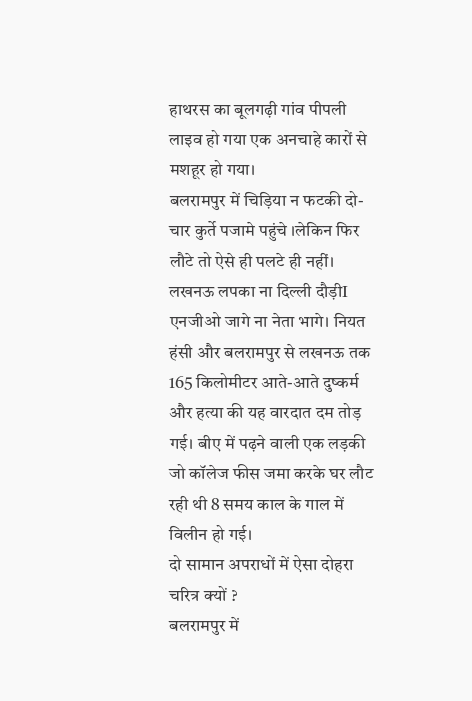हाथरस का बूलगढ़ी गांव पीपली लाइव हो गया एक अनचाहे कारों से मशहूर हो गया।
बलरामपुर में चिड़िया न फटकी दो-चार कुर्ते पजामे पहुंचे ।लेकिन फिर लौटे तो ऐसे ही पलटे ही नहीं।
लखनऊ लपका ना दिल्ली दौड़ीI एनजीओ जागे ना नेता भागे। नियत हंसी और बलरामपुर से लखनऊ तक 165 किलोमीटर आते-आते दुष्कर्म और हत्या की यह वारदात दम तोड़ गई। बीए में पढ़ने वाली एक लड़की जो कॉलेज फीस जमा करके घर लौट रही थी 8 समय काल के गाल में विलीन हो गई।
दो सामान अपराधों में ऐसा दोहरा चरित्र क्यों ?
बलरामपुर में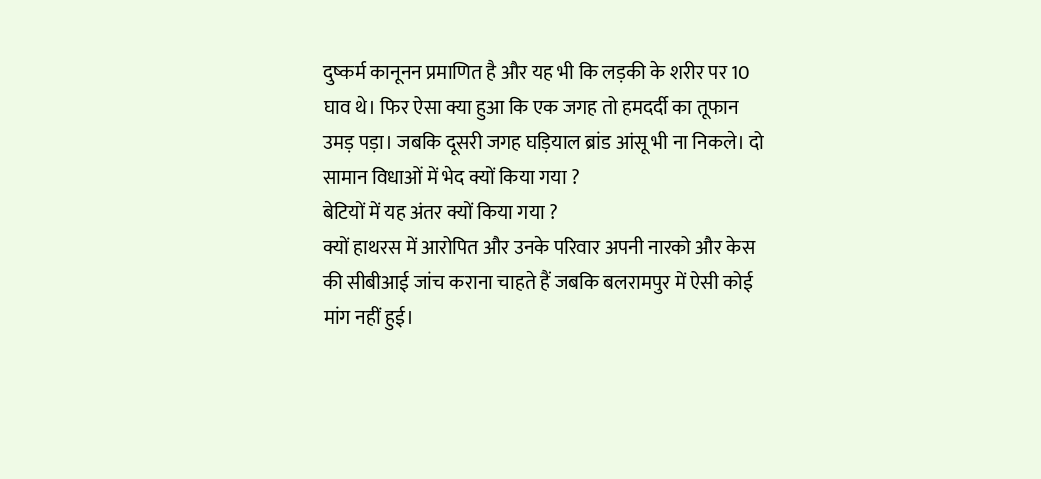दुष्कर्म कानूनन प्रमाणित है और यह भी कि लड़की के शरीर पर 10 घाव थे। फिर ऐसा क्या हुआ कि एक जगह तो हमदर्दी का तूफान उमड़ पड़ा। जबकि दूसरी जगह घड़ियाल ब्रांड आंसू भी ना निकले। दो सामान विधाओं में भेद क्यों किया गया ?
बेटियों में यह अंतर क्यों किया गया ?
क्यों हाथरस में आरोपित और उनके परिवार अपनी नारको और केस की सीबीआई जांच कराना चाहते हैं जबकि बलरामपुर में ऐसी कोई मांग नहीं हुई।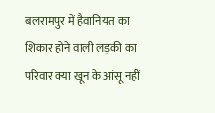बलरामपुर में हैवानियत का शिकार होने वाली लड़की का परिवार क्या खून के आंसू नहीं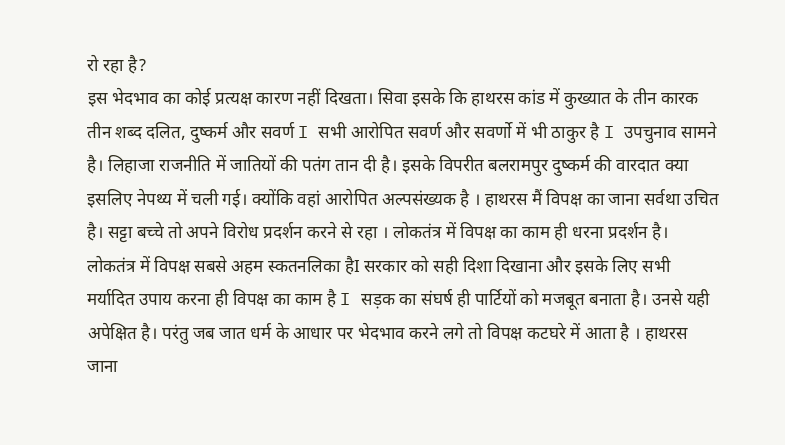रो रहा है?
इस भेदभाव का कोई प्रत्यक्ष कारण नहीं दिखता। सिवा इसके कि हाथरस कांड में कुख्यात के तीन कारक तीन शब्द दलित, दुष्कर्म और सवर्ण I सभी आरोपित सवर्ण और सवर्णो में भी ठाकुर है I उपचुनाव सामने है। लिहाजा राजनीति में जातियों की पतंग तान दी है। इसके विपरीत बलरामपुर दुष्कर्म की वारदात क्या इसलिए नेपथ्य में चली गई। क्योंकि वहां आरोपित अल्पसंख्यक है । हाथरस मैं विपक्ष का जाना सर्वथा उचित है। सट्टा बच्चे तो अपने विरोध प्रदर्शन करने से रहा । लोकतंत्र में विपक्ष का काम ही धरना प्रदर्शन है। लोकतंत्र में विपक्ष सबसे अहम स्कतनलिका हैI सरकार को सही दिशा दिखाना और इसके लिए सभी मर्यादित उपाय करना ही विपक्ष का काम है I सड़क का संघर्ष ही पार्टियों को मजबूत बनाता है। उनसे यही अपेक्षित है। परंतु जब जात धर्म के आधार पर भेदभाव करने लगे तो विपक्ष कटघरे में आता है । हाथरस जाना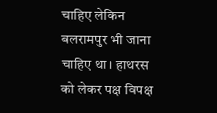चाहिए लेकिन बलरामपुर भी जाना चाहिए था। हाथरस को लेकर पक्ष विपक्ष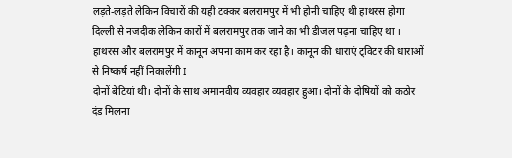लड़ते-लड़ते लेकिन विचारों की यही टक्कर बलरामपुर में भी होनी चाहिए थी हाथरस होगा दिल्ली से नजदीक लेकिन कारों में बलरामपुर तक जाने का भी डीजल पढ़ना चाहिए था । हाथरस और बलरामपुर में कानून अपना काम कर रहा है। कानून की धाराएं ट्विटर की धाराओं से निष्कर्ष नहीं निकालेंगी I
दोनों बेटियां थी। दोनों के साथ अमानवीय व्यवहार व्यवहार हुआ। दोनों के दोषियों को कठोर दंड मिलना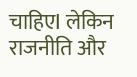चाहिएI लेकिन राजनीति और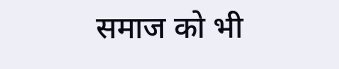समाज को भी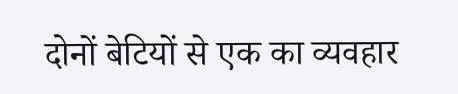दोनों बेटियों से एक का व्यवहार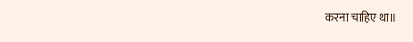करना चाहिए था॥